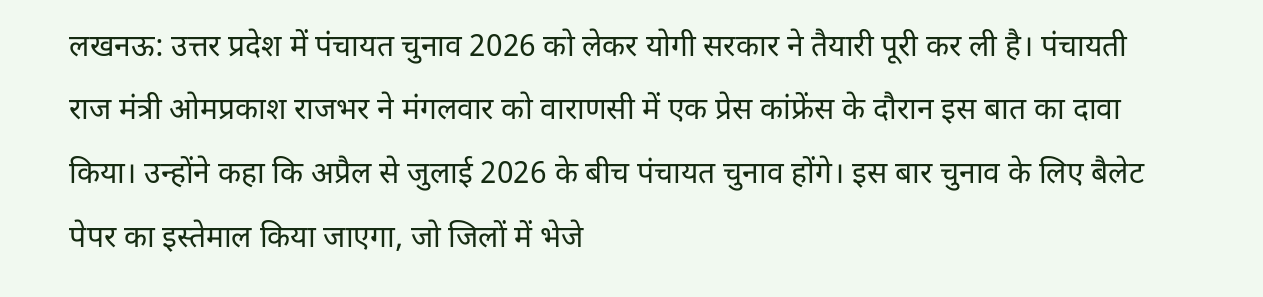लखनऊ: उत्तर प्रदेश में पंचायत चुनाव 2026 को लेकर योगी सरकार ने तैयारी पूरी कर ली है। पंचायती राज मंत्री ओमप्रकाश राजभर ने मंगलवार को वाराणसी में एक प्रेस कांफ्रेंस के दौरान इस बात का दावा किया। उन्होंने कहा कि अप्रैल से जुलाई 2026 के बीच पंचायत चुनाव होंगे। इस बार चुनाव के लिए बैलेट पेपर का इस्तेमाल किया जाएगा, जो जिलों में भेजे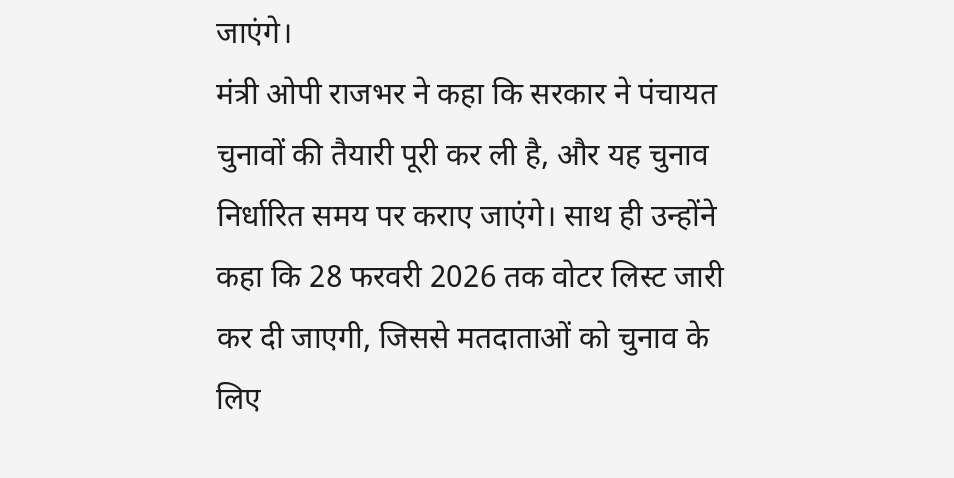जाएंगे।
मंत्री ओपी राजभर ने कहा कि सरकार ने पंचायत चुनावों की तैयारी पूरी कर ली है, और यह चुनाव निर्धारित समय पर कराए जाएंगे। साथ ही उन्होंने कहा कि 28 फरवरी 2026 तक वोटर लिस्ट जारी कर दी जाएगी, जिससे मतदाताओं को चुनाव के लिए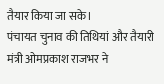तैयार किया जा सके।
पंचायत चुनाव की तिथियां और तैयारी
मंत्री ओमप्रकाश राजभर ने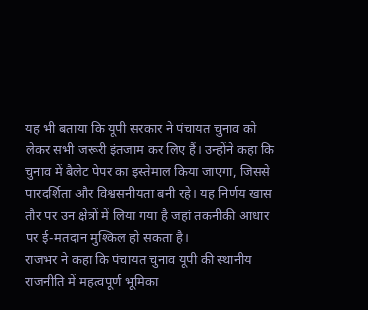यह भी बताया कि यूपी सरकार ने पंचायत चुनाव को लेकर सभी जरूरी इंतजाम कर लिए हैं। उन्होंने कहा कि चुनाव में बैलेट पेपर का इस्तेमाल किया जाएगा, जिससे पारदर्शिता और विश्वसनीयता बनी रहे। यह निर्णय खास तौर पर उन क्षेत्रों में लिया गया है जहां तकनीकी आधार पर ई-मतदान मुश्किल हो सकता है।
राजभर ने कहा कि पंचायत चुनाव यूपी की स्थानीय राजनीति में महत्वपूर्ण भूमिका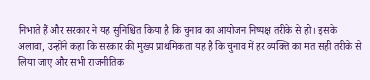निभाते हैं और सरकार ने यह सुनिश्चित किया है कि चुनाव का आयोजन निष्पक्ष तरीके से हो। इसके अलावा, उन्होंने कहा कि सरकार की मुख्य प्राथमिकता यह है कि चुनाव में हर व्यक्ति का मत सही तरीके से लिया जाए और सभी राजनीतिक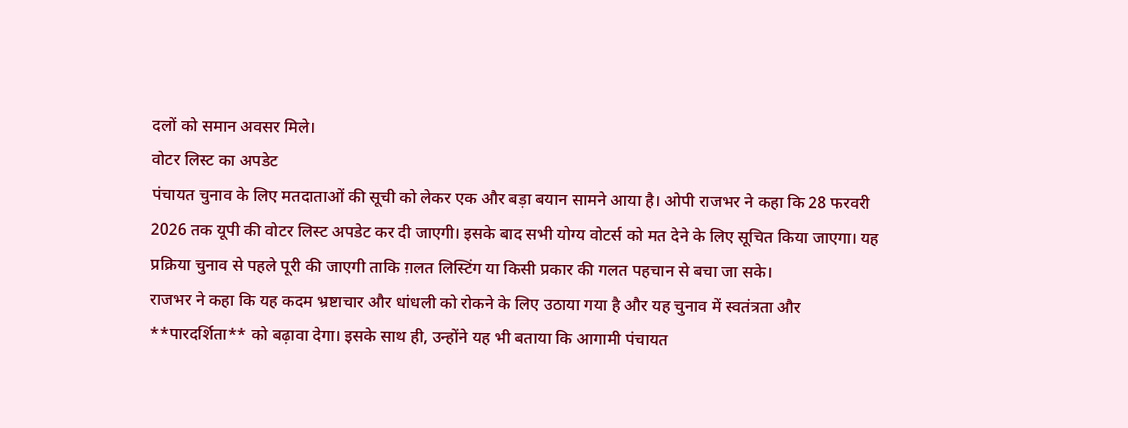दलों को समान अवसर मिले।
वोटर लिस्ट का अपडेट
पंचायत चुनाव के लिए मतदाताओं की सूची को लेकर एक और बड़ा बयान सामने आया है। ओपी राजभर ने कहा कि 28 फरवरी 2026 तक यूपी की वोटर लिस्ट अपडेट कर दी जाएगी। इसके बाद सभी योग्य वोटर्स को मत देने के लिए सूचित किया जाएगा। यह प्रक्रिया चुनाव से पहले पूरी की जाएगी ताकि ग़लत लिस्टिंग या किसी प्रकार की गलत पहचान से बचा जा सके।
राजभर ने कहा कि यह कदम भ्रष्टाचार और धांधली को रोकने के लिए उठाया गया है और यह चुनाव में स्वतंत्रता और **पारदर्शिता** को बढ़ावा देगा। इसके साथ ही, उन्होंने यह भी बताया कि आगामी पंचायत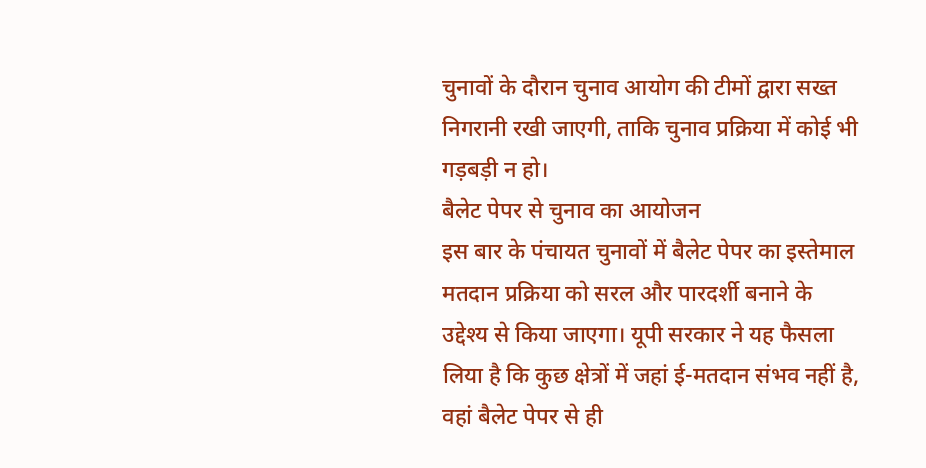चुनावों के दौरान चुनाव आयोग की टीमों द्वारा सख्त निगरानी रखी जाएगी, ताकि चुनाव प्रक्रिया में कोई भी गड़बड़ी न हो।
बैलेट पेपर से चुनाव का आयोजन
इस बार के पंचायत चुनावों में बैलेट पेपर का इस्तेमाल मतदान प्रक्रिया को सरल और पारदर्शी बनाने के उद्देश्य से किया जाएगा। यूपी सरकार ने यह फैसला लिया है कि कुछ क्षेत्रों में जहां ई-मतदान संभव नहीं है, वहां बैलेट पेपर से ही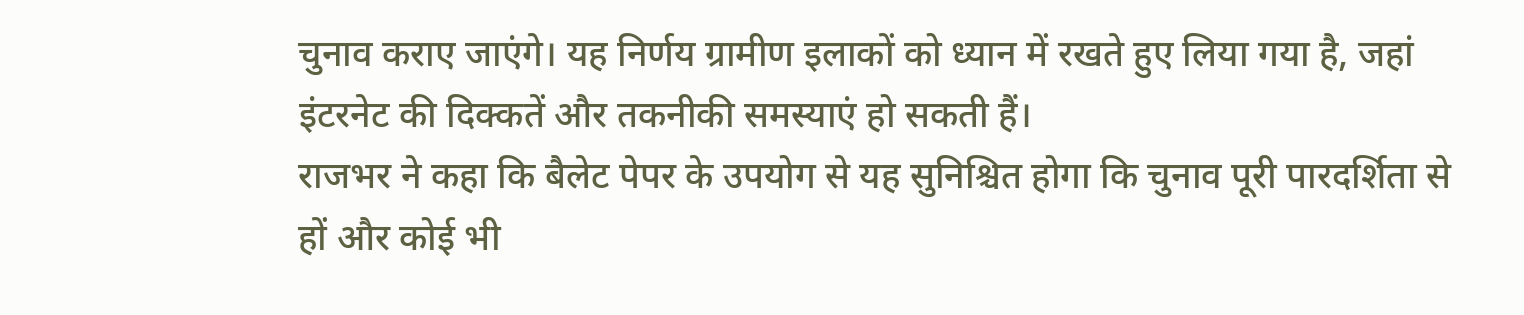चुनाव कराए जाएंगे। यह निर्णय ग्रामीण इलाकों को ध्यान में रखते हुए लिया गया है, जहां इंटरनेट की दिक्कतें और तकनीकी समस्याएं हो सकती हैं।
राजभर ने कहा कि बैलेट पेपर के उपयोग से यह सुनिश्चित होगा कि चुनाव पूरी पारदर्शिता से हों और कोई भी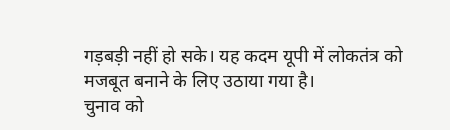गड़बड़ी नहीं हो सके। यह कदम यूपी में लोकतंत्र को मजबूत बनाने के लिए उठाया गया है।
चुनाव को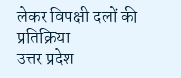लेकर विपक्षी दलों की प्रतिक्रिया
उत्तर प्रदेश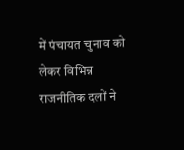में पंचायत चुनाव को लेकर विभिन्न राजनीतिक दलों ने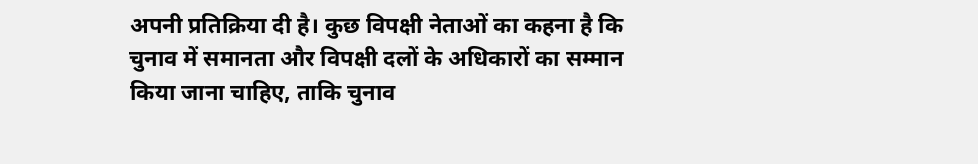अपनी प्रतिक्रिया दी है। कुछ विपक्षी नेताओं का कहना है कि चुनाव में समानता और विपक्षी दलों के अधिकारों का सम्मान किया जाना चाहिए, ताकि चुनाव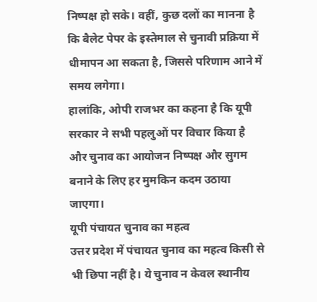निष्पक्ष हो सके। वहीं, कुछ दलों का मानना है कि बैलेट पेपर के इस्तेमाल से चुनावी प्रक्रिया में धीमापन आ सकता है, जिससे परिणाम आने में समय लगेगा।
हालांकि, ओपी राजभर का कहना है कि यूपी सरकार ने सभी पहलुओं पर विचार किया है और चुनाव का आयोजन निष्पक्ष और सुगम बनाने के लिए हर मुमकिन कदम उठाया जाएगा।
यूपी पंचायत चुनाव का महत्व
उत्तर प्रदेश में पंचायत चुनाव का महत्व किसी से भी छिपा नहीं है। ये चुनाव न केवल स्थानीय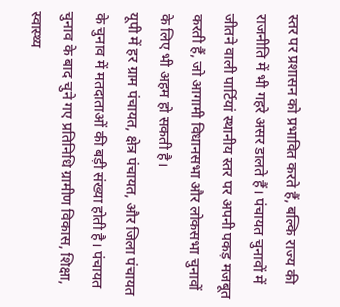स्तर पर प्रशासन को प्रभावित करते हैं, बल्कि राज्य की राजनीति में भी गहरे असर डालते हैं। पंचायत चुनावों में जीतने वाली पार्टियां स्थानीय स्तर पर अपनी पकड़ मजबूत करती हैं, जो आगामी विधानसभा और लोकसभा चुनावों के लिए भी अहम हो सकती है।
यूपी में हर ग्राम पंचायत, क्षेत्र पंचायत, और जिला पंचायत के चुनाव में मतदाताओं की बड़ी संख्या होती है। पंचायत चुनाव के बाद चुने गए प्रतिनिधि ग्रामीण विकास, शिक्षा, स्वास्थ्य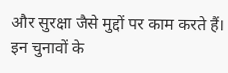और सुरक्षा जैसे मुद्दों पर काम करते हैं। इन चुनावों के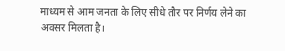माध्यम से आम जनता के लिए सीधे तौर पर निर्णय लेने का अवसर मिलता है।